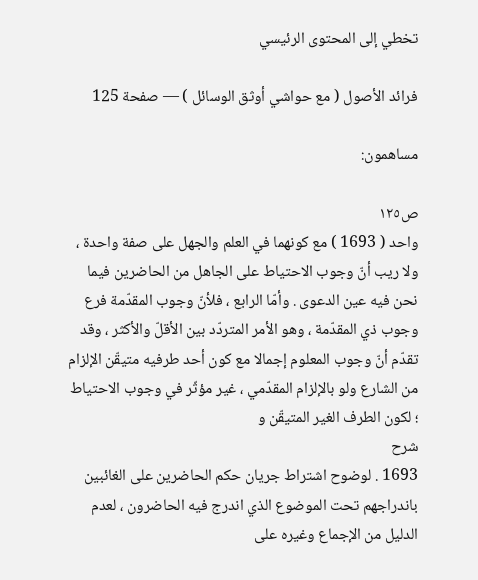تخطي إلى المحتوى الرئيسي

فرائد الأصول ( مع حواشي أوثق الوسائل ) — صفحة 125

مساهمون:

ص١٢٥
واحد ( 1693 ) مع كونهما في العلم والجهل على صفة واحدة ، ولا ريب أنّ وجوب الاحتياط على الجاهل من الحاضرين فيما نحن فيه عين الدعوى . وأمّا الرابع ، فلأنّ وجوب المقدّمة فرع وجوب ذي المقدّمة ، وهو الأمر المتردّد بين الأقلّ والأكثر ، وقد تقدّم أنّ وجوب المعلوم إجمالا مع كون أحد طرفيه متيقّن الإلزام من الشارع ولو بالإلزام المقدّمي ، غير مؤثّر في وجوب الاحتياط ؛ لكون الطرف الغير المتيقّن و
شرح
1693 . لوضوح اشتراط جريان حكم الحاضرين على الغائبين باندراجهم تحت الموضوع الذي اندرج فيه الحاضرون ، لعدم الدليل من الإجماع وغيره على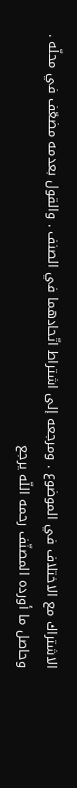الاشتراك مع الاختلاف في الموضوع . ومرجعه إلى اشتراط اتّحادهما في الصنف . والقول بعدمه مضعّف في محلّه . وحاصل ما أورده المصنّف رحمه اللّه يرجع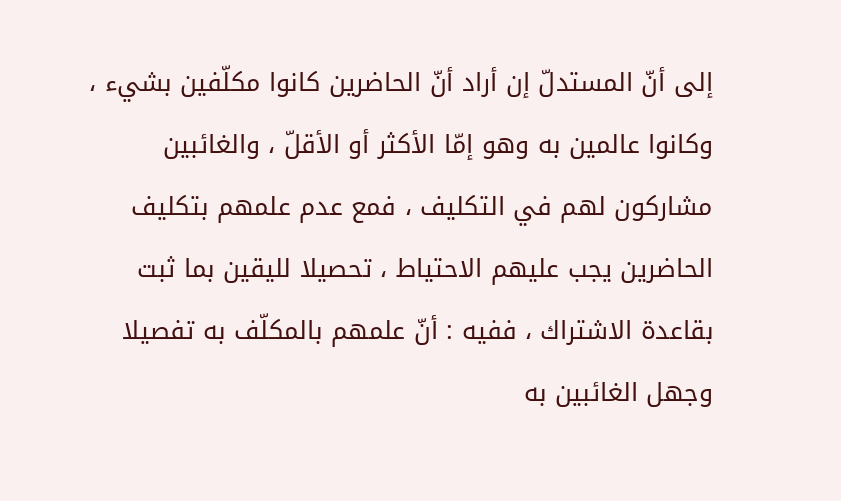إلى أنّ المستدلّ إن أراد أنّ الحاضرين كانوا مكلّفين بشيء ، وكانوا عالمين به وهو إمّا الأكثر أو الأقلّ ، والغائبين مشاركون لهم في التكليف ، فمع عدم علمهم بتكليف الحاضرين يجب عليهم الاحتياط ، تحصيلا لليقين بما ثبت بقاعدة الاشتراك ، ففيه : أنّ علمهم بالمكلّف به تفصيلا وجهل الغائبين به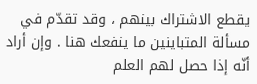يقطع الاشتراك بينهم ، وقد تقدّم في مسألة المتباينين ما ينفعك هنا . وإن أراد أنّه إذا حصل لهم العلم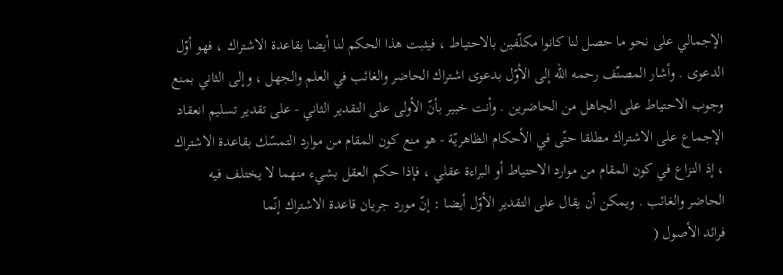الإجمالي على نحو ما حصل لنا كانوا مكلّفين بالاحتياط ، فيثبت هذا الحكم لنا أيضا بقاعدة الاشتراك ، فهو أوّل الدعوى . وأشار المصنّف رحمه اللّه إلى الأوّل بدعوى اشتراك الحاضر والغائب في العلم والجهل ، وإلى الثاني بمنع وجوب الاحتياط على الجاهل من الحاضرين . وأنت خبير بأنّ الأولى على التقدير الثاني - على تقدير تسليم انعقاد الإجماع على الاشتراك مطلقا حتّى في الأحكام الظاهريّة - هو منع كون المقام من موارد التمسّك بقاعدة الاشتراك ، إذ النزاع في كون المقام من موارد الاحتياط أو البراءة عقلي ، فإذا حكم العقل بشيء منهما لا يختلف فيه الحاضر والغائب . ويمكن أن يقال على التقدير الأوّل أيضا : إنّ مورد جريان قاعدة الاشتراك إنّما
فرائد الأصول (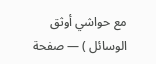مع حواشي أوثق الوسائل ) — صفحة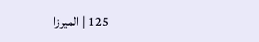125 | الميرزا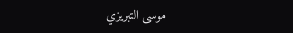موسى التبريزي